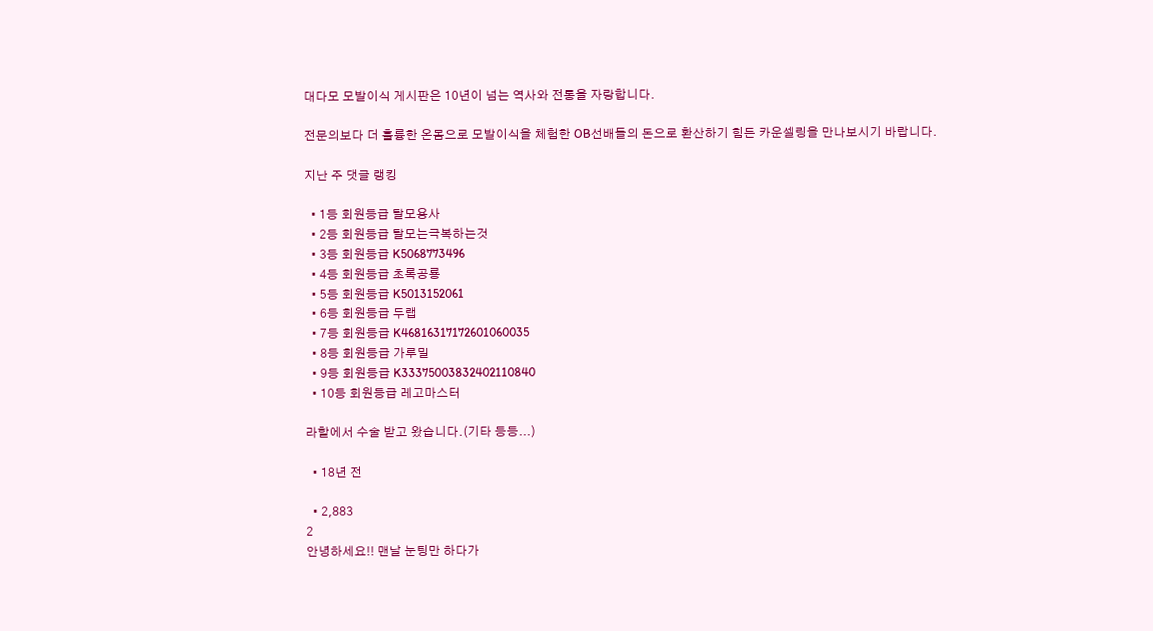대다모 모발이식 게시판은 10년이 넘는 역사와 전통을 자랑합니다.

전문의보다 더 훌륭한 온몸으로 모발이식을 체험한 OB선배들의 돈으로 환산하기 힘든 카운셀링을 만나보시기 바랍니다.

지난 주 댓글 랭킹

  • 1등 회원등급 탈모용사
  • 2등 회원등급 탈모는극복하는것
  • 3등 회원등급 K5068773496
  • 4등 회원등급 초록공룡
  • 5등 회원등급 K5013152061
  • 6등 회원등급 두랩
  • 7등 회원등급 K46816317172601060035
  • 8등 회원등급 가루밀
  • 9등 회원등급 K33375003832402110840
  • 10등 회원등급 레고마스터

라할에서 수술 받고 왔습니다.(기타 등등...)

  • 18년 전

  • 2,883
2
안녕하세요!! 맨날 눈팅만 하다가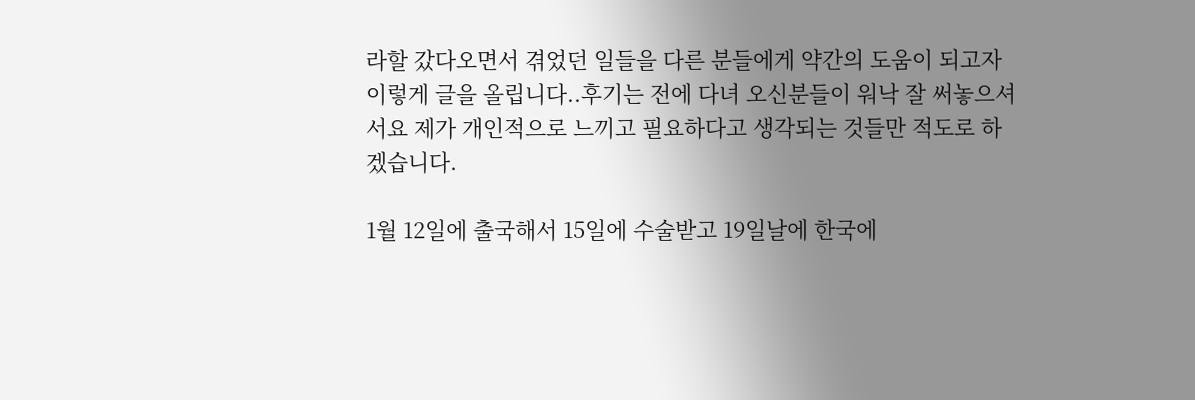라할 갔다오면서 겪었던 일들을 다른 분들에게 약간의 도움이 되고자 이렇게 글을 올립니다..후기는 전에 다녀 오신분들이 워낙 잘 써놓으셔서요 제가 개인적으로 느끼고 필요하다고 생각되는 것들만 적도로 하겠습니다.

1월 12일에 출국해서 15일에 수술받고 19일날에 한국에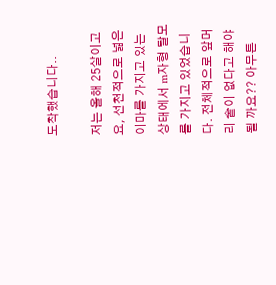도착했습니다..

저는 올해 25살이고요, 선천적으로 넓은 이마를 가지고 있는 상태에서 m자형 탈모를 가지고 있었습니다. 전체적으로 앞머리 숱이 없다고 해야 될 까요?? 아무튼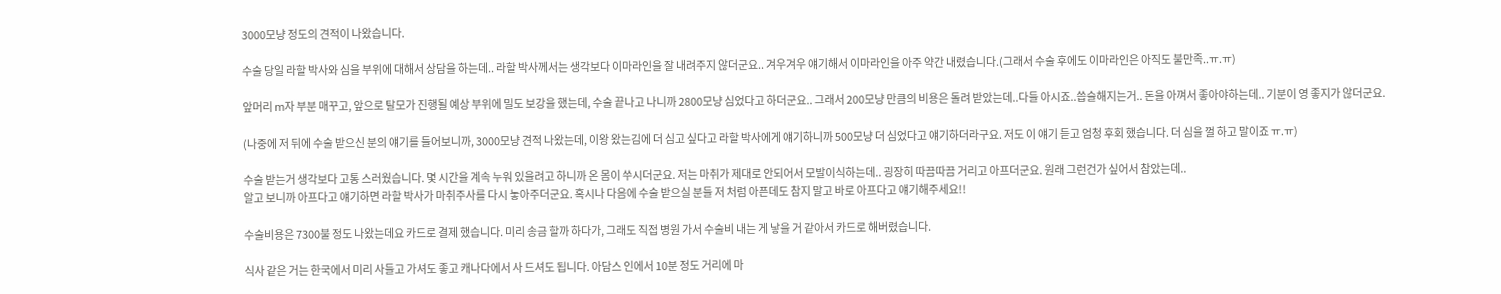3000모냥 정도의 견적이 나왔습니다.

수술 당일 라할 박사와 심을 부위에 대해서 상담을 하는데.. 라할 박사께서는 생각보다 이마라인을 잘 내려주지 않더군요.. 겨우겨우 얘기해서 이마라인을 아주 약간 내렸습니다.(그래서 수술 후에도 이마라인은 아직도 불만족..ㅠ.ㅠ)

앞머리 m자 부분 매꾸고, 앞으로 탈모가 진행될 예상 부위에 밀도 보강을 했는데, 수술 끝나고 나니까 2800모냥 심었다고 하더군요.. 그래서 200모냥 만큼의 비용은 돌려 받았는데..다들 아시죠..씁슬해지는거.. 돈을 아껴서 좋아야하는데.. 기분이 영 좋지가 않더군요.

(나중에 저 뒤에 수술 받으신 분의 얘기를 들어보니까, 3000모냥 견적 나왔는데, 이왕 왔는김에 더 심고 싶다고 라할 박사에게 얘기하니까 500모냥 더 심었다고 얘기하더라구요. 저도 이 얘기 듣고 엄청 후회 했습니다. 더 심을 껄 하고 말이죠 ㅠ.ㅠ)

수술 받는거 생각보다 고통 스러웠습니다. 몇 시간을 계속 누워 있을려고 하니까 온 몸이 쑤시더군요. 저는 마취가 제대로 안되어서 모발이식하는데.. 굉장히 따끔따끔 거리고 아프더군요. 원래 그런건가 싶어서 참았는데..
알고 보니까 아프다고 얘기하면 라할 박사가 마취주사를 다시 놓아주더군요. 혹시나 다음에 수술 받으실 분들 저 처럼 아픈데도 참지 말고 바로 아프다고 얘기해주세요!!

수술비용은 7300불 정도 나왔는데요 카드로 결제 했습니다. 미리 송금 할까 하다가, 그래도 직접 병원 가서 수술비 내는 게 낳을 거 같아서 카드로 해버렸습니다.

식사 같은 거는 한국에서 미리 사들고 가셔도 좋고 캐나다에서 사 드셔도 됩니다. 아담스 인에서 10분 정도 거리에 마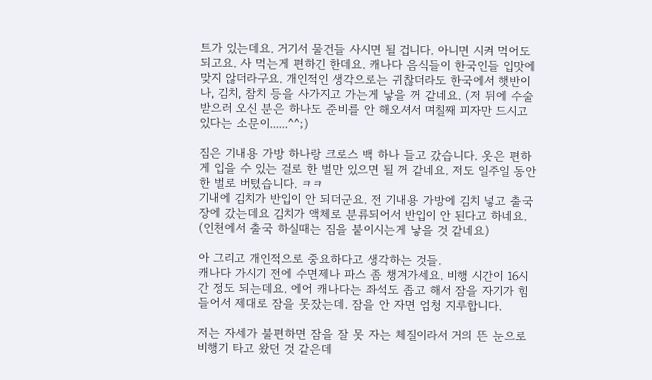트가 있는데요. 거기서 물건들 사시면 될 겁니다. 아니면 시켜 먹어도 되고요. 사 먹는게 편하긴 한데요. 캐나다 음식들이 한국인들 입맛에 맞지 않더라구요. 개인적인 생각으로는 귀찮더라도 한국에서 햇반이나, 김치, 참치 등을 사가지고 가는게 낳을 꺼 같네요. (저 뒤에 수술 받으러 오신 분은 하나도 준비를 안 해오셔서 며칠째 피자만 드시고 있다는 소문이......^^;)

짐은 기내용 가방 하나랑 크로스 백 하나 들고 갔습니다. 옷은 편하게 입을 수 있는 걸로 한 벌만 있으면 될 꺼 같네요. 저도 일주일 동안 한 벌로 버텼습니다. ㅋㅋ
기내에 김치가 반입이 안 되더군요. 전 기내용 가방에 김치 넣고 출국장에 갔는데요 김치가 액체로 분류되어서 반입이 안 된다고 하네요. (인천에서 출국 하실때는 짐을 붙이시는게 낳을 것 같네요)

아 그리고 개인적으로 중요하다고 생각하는 것들.
캐나다 가시기 전에 수면제나 파스 좀 챙겨가세요. 비행 시간이 16시간 정도 되는데요. 에어 캐나다는 좌석도 좁고 해서 잠을 자기가 힘들어서 제대로 잠을 못잤는데. 잠을 안 자면 엄청 지루합니다.

저는 자세가 불편하면 잠을 잘 못 자는 체질이라서 거의 뜬 눈으로 비행기 타고 왔던 것 같은데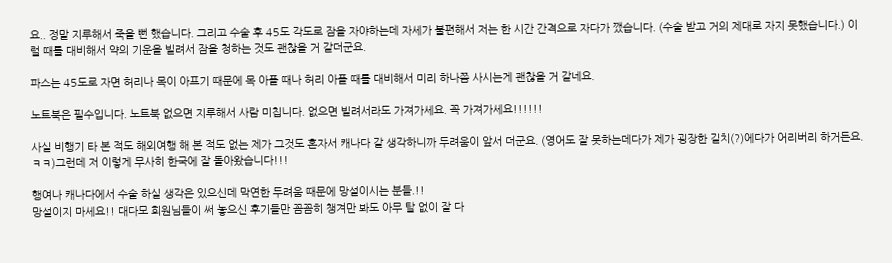요.. 정말 지루해서 죽을 뻔 했습니다. 그리고 수술 후 45도 각도로 잠을 자야하는데 자세가 불편해서 저는 한 시간 간격으로 자다가 깼습니다. (수술 받고 거의 제대로 자지 못했습니다.) 이럴 때를 대비해서 약의 기운을 빌려서 잠을 청하는 것도 괜찮을 거 같더군요.

파스는 45도로 자면 허리나 목이 아프기 때문에 목 아플 때나 허리 아플 때를 대비해서 미리 하나쯤 사시는게 괜찮을 거 같네요.

노트북은 필수입니다. 노트북 없으면 지루해서 사람 미칩니다. 없으면 빌려서라도 가져가세요. 꼭 가져가세요!!!!!!

사실 비행기 타 본 적도 해외여행 해 본 적도 없는 제가 그것도 혼자서 캐나다 갈 생각하니까 두려움이 앞서 더군요. (영어도 잘 못하는데다가 제가 굉장한 길치(?)에다가 어리버리 하거든요.ㅋㅋ)그런데 저 이렇게 무사히 한국에 잘 돌아왔습니다!!!

행여나 캐나다에서 수술 하실 생각은 있으신데 막연한 두려움 때문에 망설이시는 분들.!!
망설이지 마세요!! 대다모 회원님들이 써 놓으신 후기들만 꼼꼼히 챙겨만 봐도 아무 탈 없이 잘 다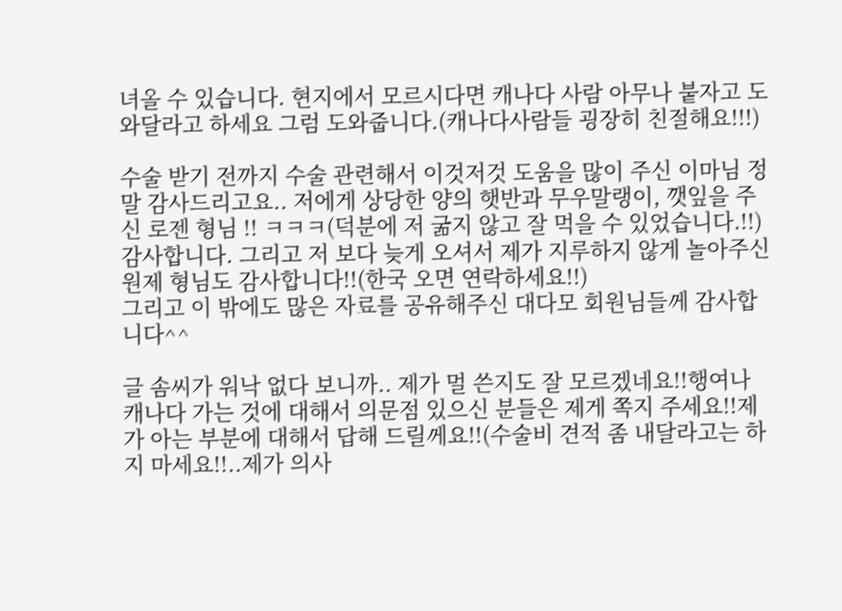녀올 수 있습니다. 현지에서 모르시다면 캐나다 사람 아무나 붙자고 도와달라고 하세요 그럼 도와줍니다.(캐나다사람들 굉장히 친절해요!!!)

수술 받기 전까지 수술 관련해서 이것저것 도움을 많이 주신 이마님 정말 감사드리고요.. 저에게 상당한 양의 햇반과 무우말랭이, 깻잎을 주신 로젠 형님 !! ㅋㅋㅋ(덕분에 저 굶지 않고 잘 먹을 수 있었습니다.!!) 감사합니다. 그리고 저 보다 늦게 오셔서 제가 지루하지 않게 놀아주신 원제 형님도 감사합니다!!(한국 오면 연락하세요!!)
그리고 이 밖에도 많은 자료를 공유해주신 대다모 회원님들께 감사합니다^^

글 솜씨가 워낙 없다 보니까.. 제가 멀 쓴지도 잘 모르겠네요!!행여나 캐나다 가는 것에 대해서 의문점 있으신 분들은 제게 쪽지 주세요!!제가 아는 부분에 대해서 답해 드릴께요!!(수술비 견적 좀 내달라고는 하지 마세요!!..제가 의사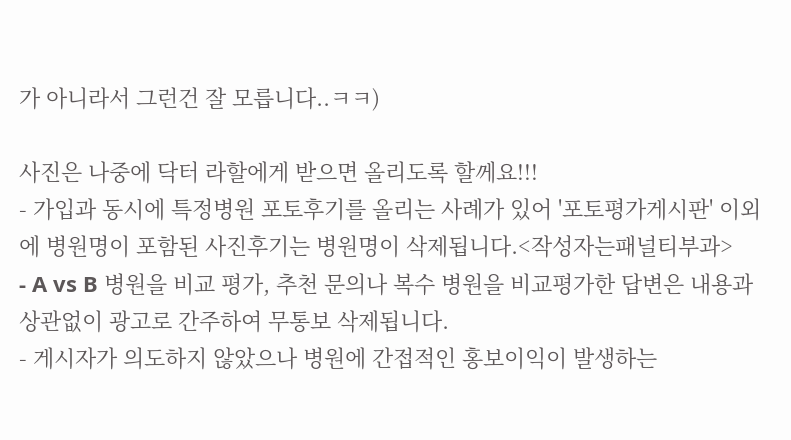가 아니라서 그런건 잘 모릅니다..ㅋㅋ)

사진은 나중에 닥터 라할에게 받으면 올리도록 할께요!!!
- 가입과 동시에 특정병원 포토후기를 올리는 사례가 있어 '포토평가게시판' 이외에 병원명이 포함된 사진후기는 병원명이 삭제됩니다.<작성자는패널티부과>
- A vs B 병원을 비교 평가, 추천 문의나 복수 병원을 비교평가한 답변은 내용과 상관없이 광고로 간주하여 무통보 삭제됩니다.
- 게시자가 의도하지 않았으나 병원에 간접적인 홍보이익이 발생하는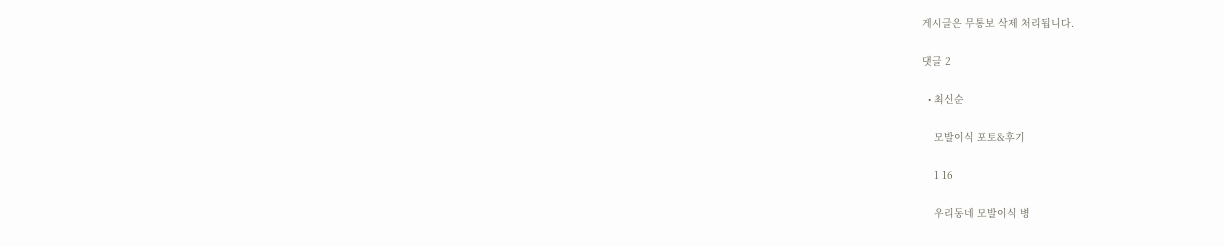게시글은 무통보 삭제 처리됩니다.

댓글 2

  • 최신순

    모발이식 포토&후기

    1 16

    우리동네 모발이식 병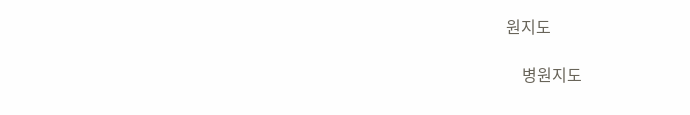원지도

    병원지도